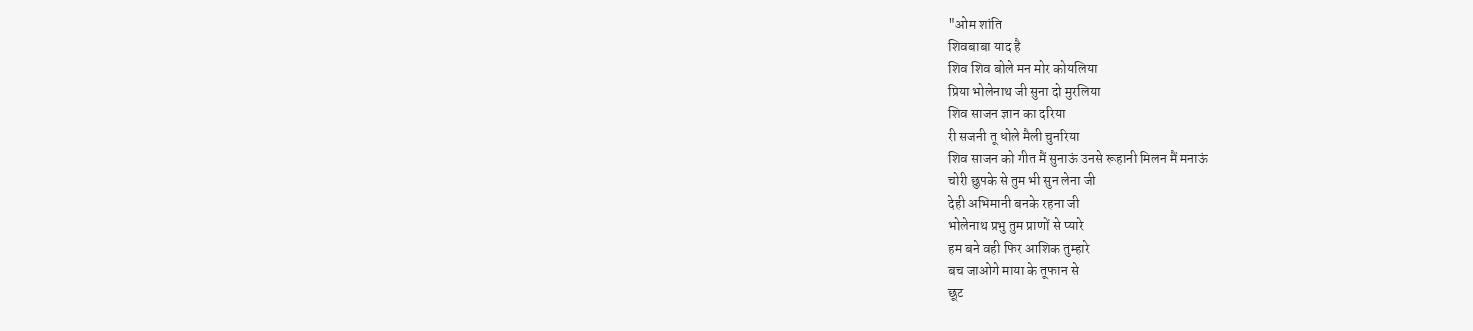"ओम शांति
शिवबाबा याद है
शिव शिव बोले मन मोर कोयलिया
प्रिया भोलेनाथ जी सुना दो मुरलिया
शिव साजन ज्ञान का दरिया
री सजनी तू धोले मैली चुनरिया
शिव साजन को गीत मैं सुनाऊं उनसे रूहानी मिलन मैं मनाऊं
चोरी छुपके से तुम भी सुन लेना जी
देही अभिमानी बनके रहना जी
भोलेनाथ प्रभु तुम प्राणों से प्यारे
हम बने वही फिर आशिक तुम्हारे
बच जाओगे माया के तूफान से
छूट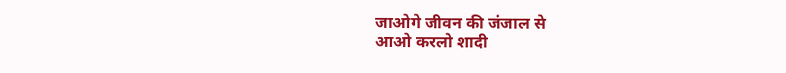जाओगे जीवन की जंजाल से
आओ करलो शादी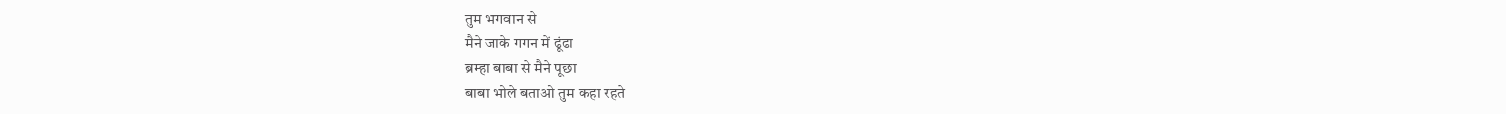तुम भगवान से
मैने जाके गगन में ढूंढा
ब्रम्हा बाबा से मैने पूछा
बाबा भोले बताओ तुम कहा रहते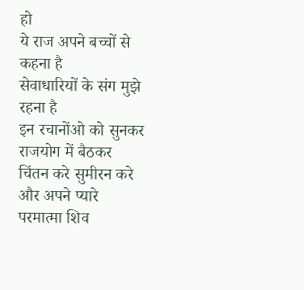हो
ये राज अपने बच्चों से कहना है
सेवाधारियों के संग मुझे रहना है
इन रचानोंओ को सुनकर
राजयोग में बैठकर चिंतन करे सुमीरन करे
और अपने प्यारे परमात्मा शिव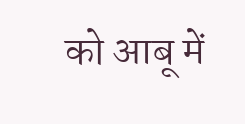को आबू में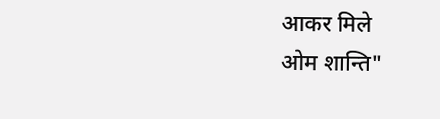आकर मिले
ओम शान्ति"